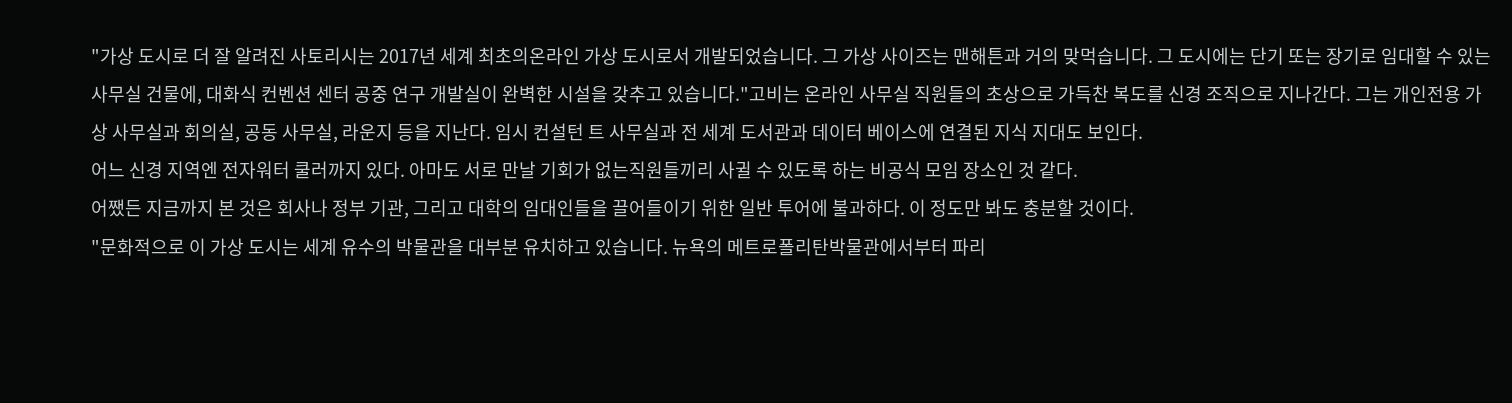"가상 도시로 더 잘 알려진 사토리시는 2017년 세계 최초의온라인 가상 도시로서 개발되었습니다. 그 가상 사이즈는 맨해튼과 거의 맞먹습니다. 그 도시에는 단기 또는 장기로 임대할 수 있는 사무실 건물에, 대화식 컨벤션 센터 공중 연구 개발실이 완벽한 시설을 갖추고 있습니다."고비는 온라인 사무실 직원들의 초상으로 가득찬 복도를 신경 조직으로 지나간다. 그는 개인전용 가상 사무실과 회의실, 공동 사무실, 라운지 등을 지난다. 임시 컨설턴 트 사무실과 전 세계 도서관과 데이터 베이스에 연결된 지식 지대도 보인다.
어느 신경 지역엔 전자워터 쿨러까지 있다. 아마도 서로 만날 기회가 없는직원들끼리 사귈 수 있도록 하는 비공식 모임 장소인 것 같다.
어쨌든 지금까지 본 것은 회사나 정부 기관, 그리고 대학의 임대인들을 끌어들이기 위한 일반 투어에 불과하다. 이 정도만 봐도 충분할 것이다.
"문화적으로 이 가상 도시는 세계 유수의 박물관을 대부분 유치하고 있습니다. 뉴욕의 메트로폴리탄박물관에서부터 파리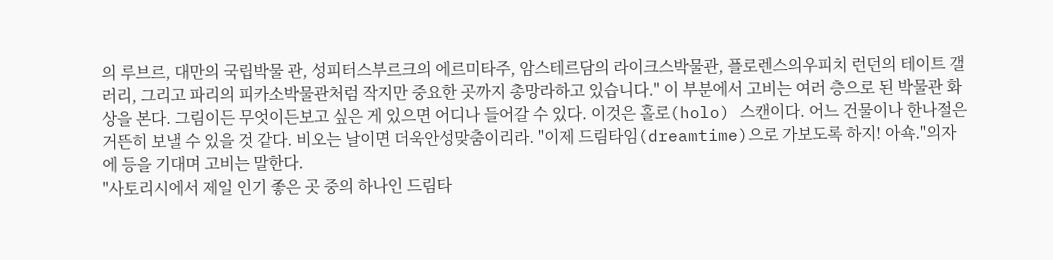의 루브르, 대만의 국립박물 관, 성피터스부르크의 에르미타주, 암스테르담의 라이크스박물관, 플로렌스의우피치 런던의 테이트 갤러리, 그리고 파리의 피카소박물관처럼 작지만 중요한 곳까지 총망라하고 있습니다." 이 부분에서 고비는 여러 층으로 된 박물관 화상을 본다. 그림이든 무엇이든보고 싶은 게 있으면 어디나 들어갈 수 있다. 이것은 홀로(holo) 스캔이다. 어느 건물이나 한나절은 거뜬히 보낼 수 있을 것 같다. 비오는 날이면 더욱안성맞춤이리라. "이제 드림타임(dreamtime)으로 가보도록 하지! 아쇽."의자에 등을 기대며 고비는 말한다.
"사토리시에서 제일 인기 좋은 곳 중의 하나인 드림타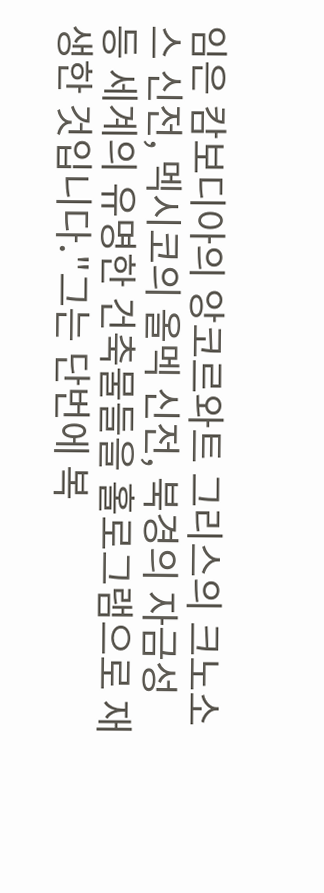임은 캄보디아의 앙코르와트 그리스의 크노소스 신전, 멕시코의 올멕 신전, 북경의 자금성 등 세계의 유명한 건축물들을 홀로그램으로 재생한 것입니다."그는 단번에 복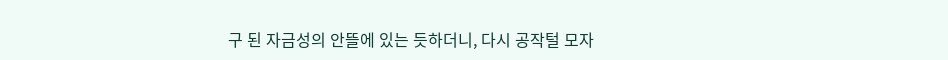구 된 자금성의 안뜰에 있는 듯하더니, 다시 공작털 모자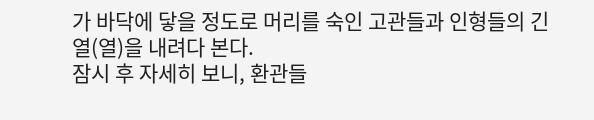가 바닥에 닿을 정도로 머리를 숙인 고관들과 인형들의 긴 열(열)을 내려다 본다.
잠시 후 자세히 보니, 환관들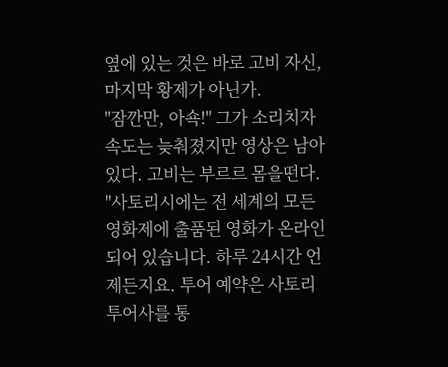옆에 있는 것은 바로 고비 자신, 마지막 황제가 아닌가.
"잠깐만, 아쇽!" 그가 소리치자 속도는 늦춰졌지만 영상은 남아 있다. 고비는 부르르 몸을떤다. "사토리시에는 전 세계의 모든 영화제에 출품된 영화가 온라인되어 있습니다. 하루 24시간 언제든지요. 투어 예약은 사토리투어사를 통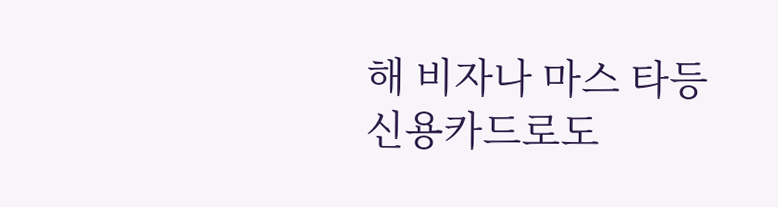해 비자나 마스 타등 신용카드로도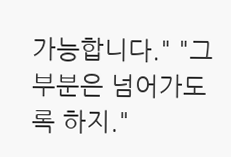가능합니다." "그 부분은 넘어가도록 하지."